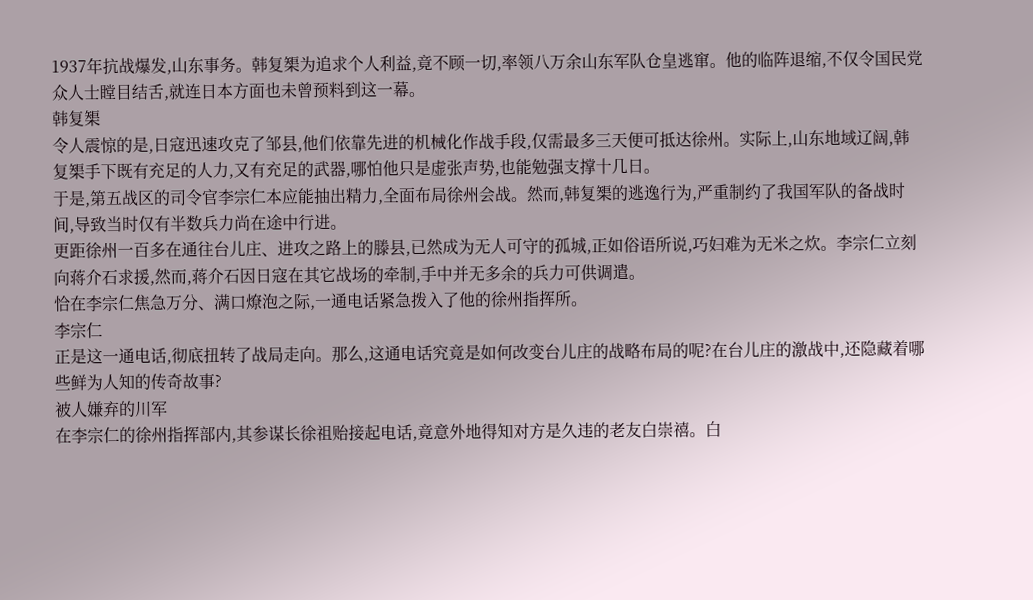1937年抗战爆发,山东事务。韩复榘为追求个人利益,竟不顾一切,率领八万余山东军队仓皇逃窜。他的临阵退缩,不仅令国民党众人士瞠目结舌,就连日本方面也未曾预料到这一幕。
韩复榘
令人震惊的是,日寇迅速攻克了邹县,他们依靠先进的机械化作战手段,仅需最多三天便可抵达徐州。实际上,山东地域辽阔,韩复榘手下既有充足的人力,又有充足的武器,哪怕他只是虚张声势,也能勉强支撑十几日。
于是,第五战区的司令官李宗仁本应能抽出精力,全面布局徐州会战。然而,韩复榘的逃逸行为,严重制约了我国军队的备战时间,导致当时仅有半数兵力尚在途中行进。
更距徐州一百多在通往台儿庄、进攻之路上的滕县,已然成为无人可守的孤城,正如俗语所说,巧妇难为无米之炊。李宗仁立刻向蒋介石求援,然而,蒋介石因日寇在其它战场的牵制,手中并无多余的兵力可供调遣。
恰在李宗仁焦急万分、满口燎泡之际,一通电话紧急拨入了他的徐州指挥所。
李宗仁
正是这一通电话,彻底扭转了战局走向。那么,这通电话究竟是如何改变台儿庄的战略布局的呢?在台儿庄的激战中,还隐藏着哪些鲜为人知的传奇故事?
被人嫌弃的川军
在李宗仁的徐州指挥部内,其参谋长徐祖贻接起电话,竟意外地得知对方是久违的老友白崇禧。白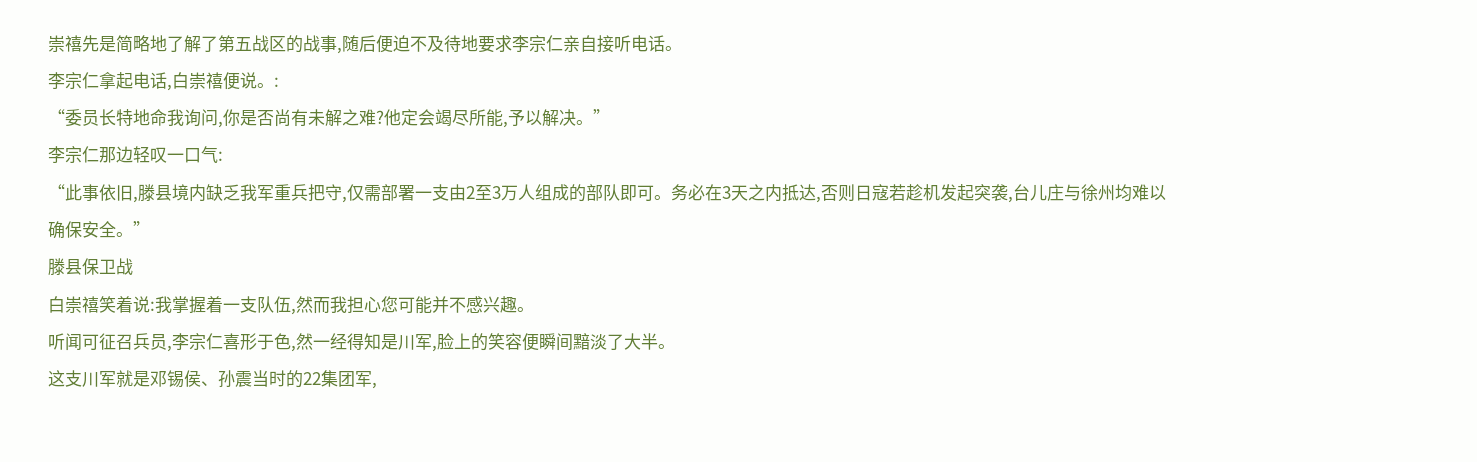崇禧先是简略地了解了第五战区的战事,随后便迫不及待地要求李宗仁亲自接听电话。
李宗仁拿起电话,白崇禧便说。:
“委员长特地命我询问,你是否尚有未解之难?他定会竭尽所能,予以解决。”
李宗仁那边轻叹一口气:
“此事依旧,滕县境内缺乏我军重兵把守,仅需部署一支由2至3万人组成的部队即可。务必在3天之内抵达,否则日寇若趁机发起突袭,台儿庄与徐州均难以确保安全。”
滕县保卫战
白崇禧笑着说:我掌握着一支队伍,然而我担心您可能并不感兴趣。
听闻可征召兵员,李宗仁喜形于色,然一经得知是川军,脸上的笑容便瞬间黯淡了大半。
这支川军就是邓锡侯、孙震当时的22集团军,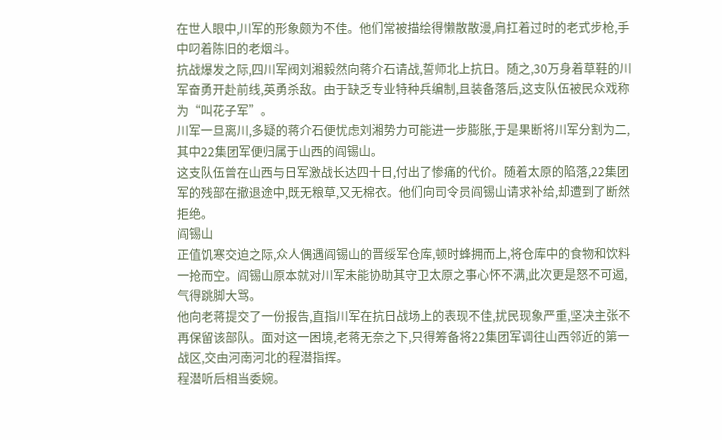在世人眼中,川军的形象颇为不佳。他们常被描绘得懒散散漫,肩扛着过时的老式步枪,手中叼着陈旧的老烟斗。
抗战爆发之际,四川军阀刘湘毅然向蒋介石请战,誓师北上抗日。随之,30万身着草鞋的川军奋勇开赴前线,英勇杀敌。由于缺乏专业特种兵编制,且装备落后,这支队伍被民众戏称为“叫花子军”。
川军一旦离川,多疑的蒋介石便忧虑刘湘势力可能进一步膨胀,于是果断将川军分割为二,其中22集团军便归属于山西的阎锡山。
这支队伍曾在山西与日军激战长达四十日,付出了惨痛的代价。随着太原的陷落,22集团军的残部在撤退途中,既无粮草,又无棉衣。他们向司令员阎锡山请求补给,却遭到了断然拒绝。
阎锡山
正值饥寒交迫之际,众人偶遇阎锡山的晋绥军仓库,顿时蜂拥而上,将仓库中的食物和饮料一抢而空。阎锡山原本就对川军未能协助其守卫太原之事心怀不满,此次更是怒不可遏,气得跳脚大骂。
他向老蒋提交了一份报告,直指川军在抗日战场上的表现不佳,扰民现象严重,坚决主张不再保留该部队。面对这一困境,老蒋无奈之下,只得筹备将22集团军调往山西邻近的第一战区,交由河南河北的程潜指挥。
程潜听后相当委婉。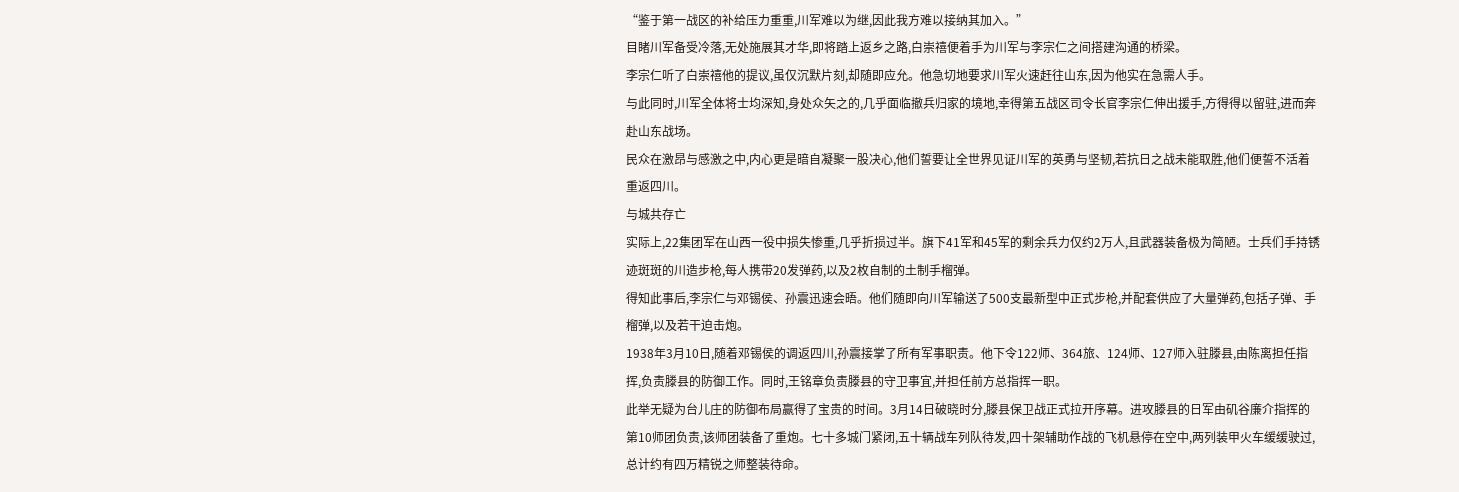“鉴于第一战区的补给压力重重,川军难以为继,因此我方难以接纳其加入。”
目睹川军备受冷落,无处施展其才华,即将踏上返乡之路,白崇禧便着手为川军与李宗仁之间搭建沟通的桥梁。
李宗仁听了白崇禧他的提议,虽仅沉默片刻,却随即应允。他急切地要求川军火速赶往山东,因为他实在急需人手。
与此同时,川军全体将士均深知,身处众矢之的,几乎面临撤兵归家的境地,幸得第五战区司令长官李宗仁伸出援手,方得得以留驻,进而奔赴山东战场。
民众在激昂与感激之中,内心更是暗自凝聚一股决心,他们誓要让全世界见证川军的英勇与坚韧,若抗日之战未能取胜,他们便誓不活着重返四川。
与城共存亡
实际上,22集团军在山西一役中损失惨重,几乎折损过半。旗下41军和45军的剩余兵力仅约2万人,且武器装备极为简陋。士兵们手持锈迹斑斑的川造步枪,每人携带20发弹药,以及2枚自制的土制手榴弹。
得知此事后,李宗仁与邓锡侯、孙震迅速会晤。他们随即向川军输送了500支最新型中正式步枪,并配套供应了大量弹药,包括子弹、手榴弹,以及若干迫击炮。
1938年3月10日,随着邓锡侯的调返四川,孙震接掌了所有军事职责。他下令122师、364旅、124师、127师入驻滕县,由陈离担任指挥,负责滕县的防御工作。同时,王铭章负责滕县的守卫事宜,并担任前方总指挥一职。
此举无疑为台儿庄的防御布局赢得了宝贵的时间。3月14日破晓时分,滕县保卫战正式拉开序幕。进攻滕县的日军由矶谷廉介指挥的第10师团负责,该师团装备了重炮。七十多城门紧闭,五十辆战车列队待发,四十架辅助作战的飞机悬停在空中,两列装甲火车缓缓驶过,总计约有四万精锐之师整装待命。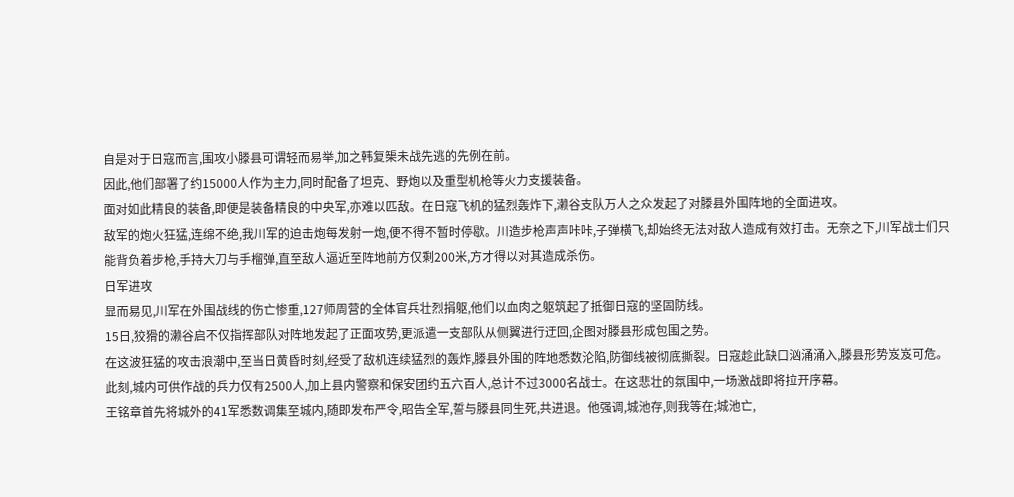自是对于日寇而言,围攻小滕县可谓轻而易举,加之韩复榘未战先逃的先例在前。
因此,他们部署了约15000人作为主力,同时配备了坦克、野炮以及重型机枪等火力支援装备。
面对如此精良的装备,即便是装备精良的中央军,亦难以匹敌。在日寇飞机的猛烈轰炸下,濑谷支队万人之众发起了对滕县外围阵地的全面进攻。
敌军的炮火狂猛,连绵不绝,我川军的迫击炮每发射一炮,便不得不暂时停歇。川造步枪声声咔咔,子弹横飞,却始终无法对敌人造成有效打击。无奈之下,川军战士们只能背负着步枪,手持大刀与手榴弹,直至敌人逼近至阵地前方仅剩200米,方才得以对其造成杀伤。
日军进攻
显而易见,川军在外围战线的伤亡惨重,127师周营的全体官兵壮烈捐躯,他们以血肉之躯筑起了抵御日寇的坚固防线。
15日,狡猾的濑谷启不仅指挥部队对阵地发起了正面攻势,更派遣一支部队从侧翼进行迂回,企图对滕县形成包围之势。
在这波狂猛的攻击浪潮中,至当日黄昏时刻,经受了敌机连续猛烈的轰炸,滕县外围的阵地悉数沦陷,防御线被彻底撕裂。日寇趁此缺口汹涌涌入,滕县形势岌岌可危。
此刻,城内可供作战的兵力仅有2500人,加上县内警察和保安团约五六百人,总计不过3000名战士。在这悲壮的氛围中,一场激战即将拉开序幕。
王铭章首先将城外的41军悉数调集至城内,随即发布严令,昭告全军,誓与滕县同生死,共进退。他强调,城池存,则我等在;城池亡,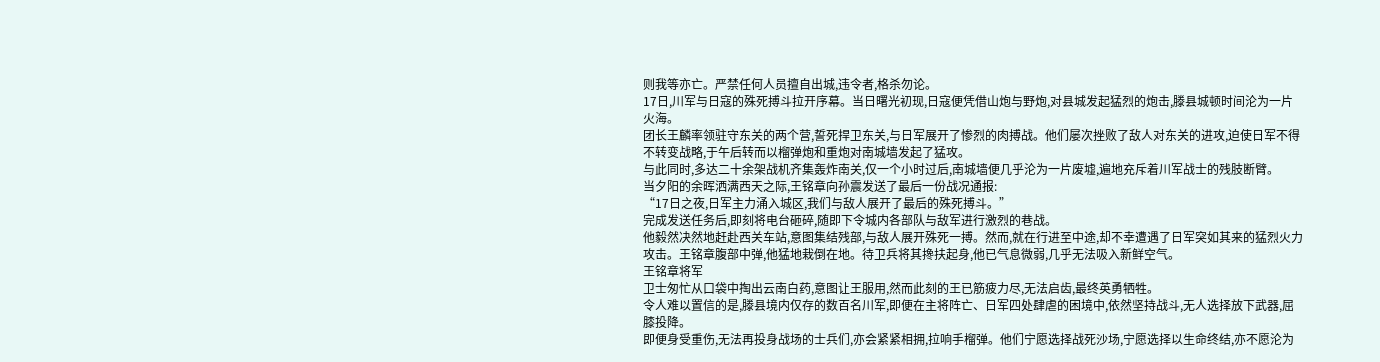则我等亦亡。严禁任何人员擅自出城,违令者,格杀勿论。
17日,川军与日寇的殊死搏斗拉开序幕。当日曙光初现,日寇便凭借山炮与野炮,对县城发起猛烈的炮击,滕县城顿时间沦为一片火海。
团长王麟率领驻守东关的两个营,誓死捍卫东关,与日军展开了惨烈的肉搏战。他们屡次挫败了敌人对东关的进攻,迫使日军不得不转变战略,于午后转而以榴弹炮和重炮对南城墙发起了猛攻。
与此同时,多达二十余架战机齐集轰炸南关,仅一个小时过后,南城墙便几乎沦为一片废墟,遍地充斥着川军战士的残肢断臂。
当夕阳的余晖洒满西天之际,王铭章向孙震发送了最后一份战况通报:
“17日之夜,日军主力涌入城区,我们与敌人展开了最后的殊死搏斗。”
完成发送任务后,即刻将电台砸碎,随即下令城内各部队与敌军进行激烈的巷战。
他毅然决然地赶赴西关车站,意图集结残部,与敌人展开殊死一搏。然而,就在行进至中途,却不幸遭遇了日军突如其来的猛烈火力攻击。王铭章腹部中弹,他猛地栽倒在地。待卫兵将其搀扶起身,他已气息微弱,几乎无法吸入新鲜空气。
王铭章将军
卫士匆忙从口袋中掏出云南白药,意图让王服用,然而此刻的王已筋疲力尽,无法启齿,最终英勇牺牲。
令人难以置信的是,滕县境内仅存的数百名川军,即便在主将阵亡、日军四处肆虐的困境中,依然坚持战斗,无人选择放下武器,屈膝投降。
即便身受重伤,无法再投身战场的士兵们,亦会紧紧相拥,拉响手榴弹。他们宁愿选择战死沙场,宁愿选择以生命终结,亦不愿沦为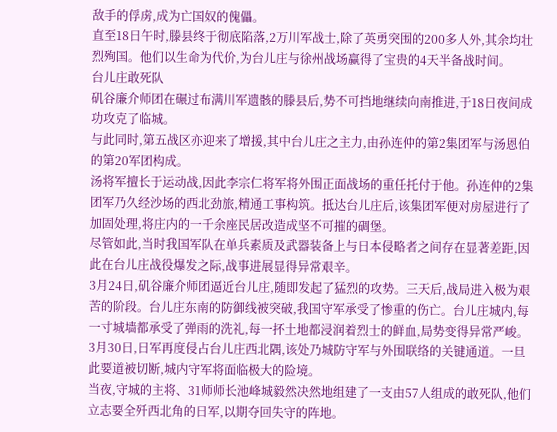敌手的俘虏,成为亡国奴的傀儡。
直至18日午时,滕县终于彻底陷落,2万川军战士,除了英勇突围的200多人外,其余均壮烈殉国。他们以生命为代价,为台儿庄与徐州战场赢得了宝贵的4天半备战时间。
台儿庄敢死队
矶谷廉介师团在碾过布满川军遗骸的滕县后,势不可挡地继续向南推进,于18日夜间成功攻克了临城。
与此同时,第五战区亦迎来了增援,其中台儿庄之主力,由孙连仲的第2集团军与汤恩伯的第20军团构成。
汤将军擅长于运动战,因此李宗仁将军将外围正面战场的重任托付于他。孙连仲的2集团军乃久经沙场的西北劲旅,精通工事构筑。抵达台儿庄后,该集团军便对房屋进行了加固处理,将庄内的一千余座民居改造成坚不可摧的碉堡。
尽管如此,当时我国军队在单兵素质及武器装备上与日本侵略者之间存在显著差距,因此在台儿庄战役爆发之际,战事进展显得异常艰辛。
3月24日,矶谷廉介师团逼近台儿庄,随即发起了猛烈的攻势。三天后,战局进入极为艰苦的阶段。台儿庄东南的防御线被突破,我国守军承受了惨重的伤亡。台儿庄城内,每一寸城墙都承受了弹雨的洗礼,每一抔土地都浸润着烈士的鲜血,局势变得异常严峻。
3月30日,日军再度侵占台儿庄西北隅,该处乃城防守军与外围联络的关键通道。一旦此要道被切断,城内守军将面临极大的险境。
当夜,守城的主将、31师师长池峰城毅然决然地组建了一支由57人组成的敢死队,他们立志要全歼西北角的日军,以期夺回失守的阵地。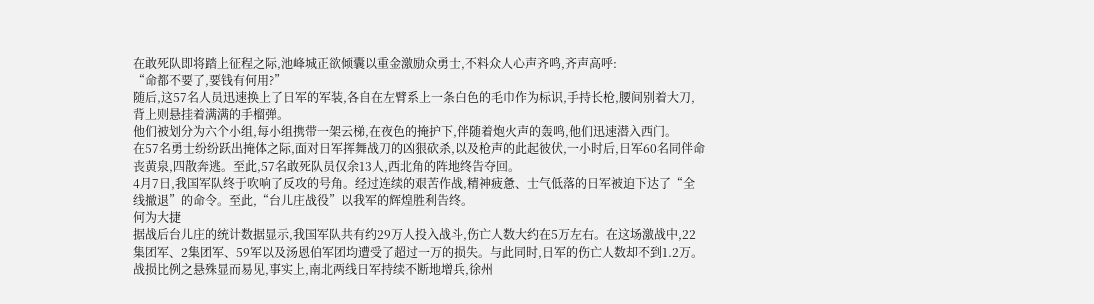在敢死队即将踏上征程之际,池峰城正欲倾囊以重金激励众勇士,不料众人心声齐鸣,齐声高呼:
“命都不要了,要钱有何用?”
随后,这57名人员迅速换上了日军的军装,各自在左臂系上一条白色的毛巾作为标识,手持长枪,腰间别着大刀,背上则悬挂着满满的手榴弹。
他们被划分为六个小组,每小组携带一架云梯,在夜色的掩护下,伴随着炮火声的轰鸣,他们迅速潜入西门。
在57名勇士纷纷跃出掩体之际,面对日军挥舞战刀的凶狠砍杀,以及枪声的此起彼伏,一小时后,日军60名同伴命丧黄泉,四散奔逃。至此,57名敢死队员仅余13人,西北角的阵地终告夺回。
4月7日,我国军队终于吹响了反攻的号角。经过连续的艰苦作战,精神疲惫、士气低落的日军被迫下达了“全线撤退”的命令。至此,“台儿庄战役”以我军的辉煌胜利告终。
何为大捷
据战后台儿庄的统计数据显示,我国军队共有约29万人投入战斗,伤亡人数大约在5万左右。在这场激战中,22集团军、2集团军、59军以及汤恩伯军团均遭受了超过一万的损失。与此同时,日军的伤亡人数却不到1.2万。
战损比例之悬殊显而易见,事实上,南北两线日军持续不断地增兵,徐州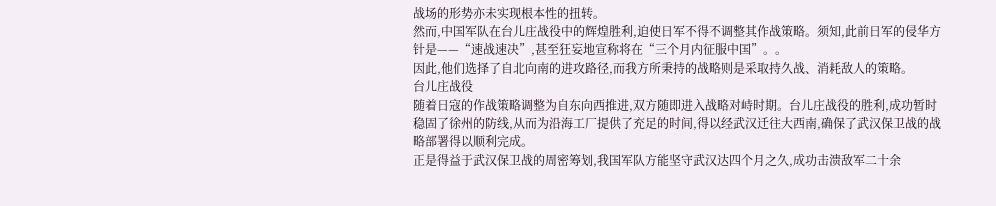战场的形势亦未实现根本性的扭转。
然而,中国军队在台儿庄战役中的辉煌胜利,迫使日军不得不调整其作战策略。须知,此前日军的侵华方针是——“速战速决”,甚至狂妄地宣称将在“三个月内征服中国”。。
因此,他们选择了自北向南的进攻路径,而我方所秉持的战略则是采取持久战、消耗敌人的策略。
台儿庄战役
随着日寇的作战策略调整为自东向西推进,双方随即进入战略对峙时期。台儿庄战役的胜利,成功暂时稳固了徐州的防线,从而为沿海工厂提供了充足的时间,得以经武汉迁往大西南,确保了武汉保卫战的战略部署得以顺利完成。
正是得益于武汉保卫战的周密筹划,我国军队方能坚守武汉达四个月之久,成功击溃敌军二十余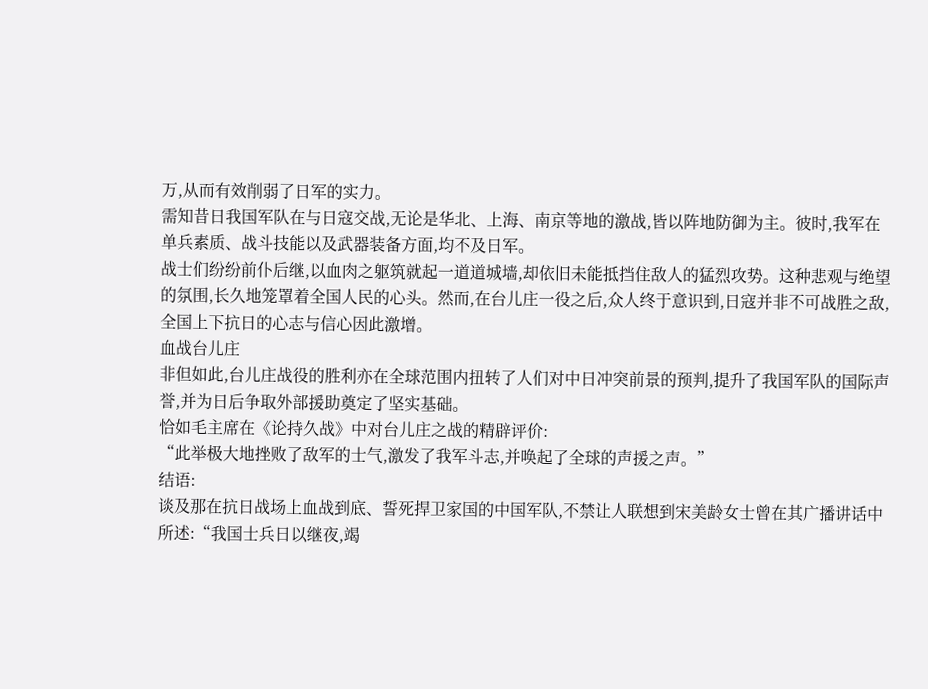万,从而有效削弱了日军的实力。
需知昔日我国军队在与日寇交战,无论是华北、上海、南京等地的激战,皆以阵地防御为主。彼时,我军在单兵素质、战斗技能以及武器装备方面,均不及日军。
战士们纷纷前仆后继,以血肉之躯筑就起一道道城墙,却依旧未能抵挡住敌人的猛烈攻势。这种悲观与绝望的氛围,长久地笼罩着全国人民的心头。然而,在台儿庄一役之后,众人终于意识到,日寇并非不可战胜之敌,全国上下抗日的心志与信心因此激增。
血战台儿庄
非但如此,台儿庄战役的胜利亦在全球范围内扭转了人们对中日冲突前景的预判,提升了我国军队的国际声誉,并为日后争取外部援助奠定了坚实基础。
恰如毛主席在《论持久战》中对台儿庄之战的精辟评价:
“此举极大地挫败了敌军的士气,激发了我军斗志,并唤起了全球的声援之声。”
结语:
谈及那在抗日战场上血战到底、誓死捍卫家国的中国军队,不禁让人联想到宋美龄女士曾在其广播讲话中所述:“我国士兵日以继夜,竭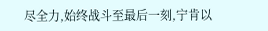尽全力,始终战斗至最后一刻,宁肯以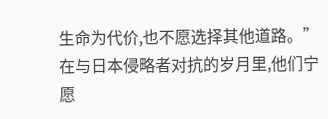生命为代价,也不愿选择其他道路。”
在与日本侵略者对抗的岁月里,他们宁愿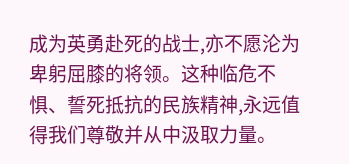成为英勇赴死的战士,亦不愿沦为卑躬屈膝的将领。这种临危不惧、誓死抵抗的民族精神,永远值得我们尊敬并从中汲取力量。